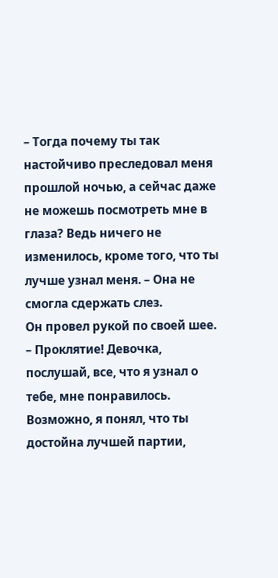– Тогда почему ты так настойчиво преследовал меня прошлой ночью, а сейчас даже не можешь посмотреть мне в глаза? Ведь ничего не изменилось, кроме того, что ты лучше узнал меня. – Она не смогла сдержать слез.
Он провел рукой по своей шее.
– Проклятие! Девочка, послушай, все, что я узнал о тебе, мне понравилось. Возможно, я понял, что ты достойна лучшей партии,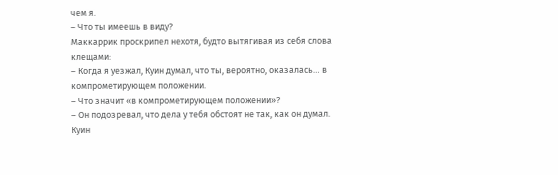чем я.
– Что ты имеешь в виду?
Маккаррик проскрипел нехотя, будто вытягивая из себя слова клещами:
– Когда я уезжал, Куин думал, что ты, вероятно, оказалась… в компрометирующем положении.
– Что значит «в компрометирующем положении»?
– Он подозревал, что дела у тебя обстоят не так, как он думал. Куин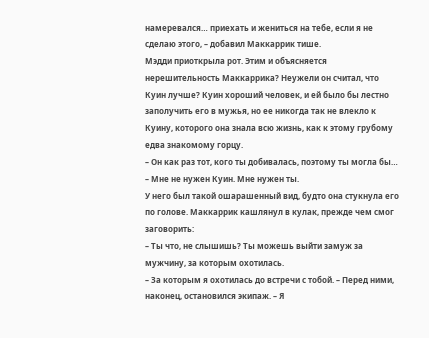намеревался… приехать и жениться на тебе, если я не сделаю этого, – добавил Маккаррик тише.
Мэдди приоткрыла рот. Этим и объясняется нерешительность Маккаррика? Неужели он считал, что Куин лучше? Куин хороший человек, и ей было бы лестно заполучить его в мужья, но ее никогда так не влекло к Куину, которого она знала всю жизнь, как к этому грубому едва знакомому горцу.
– Он как раз тот, кого ты добивалась, поэтому ты могла бы…
– Мне не нужен Куин. Мне нужен ты.
У него был такой ошарашенный вид, будто она стукнула его по голове. Маккаррик кашлянул в кулак, прежде чем смог заговорить:
– Ты что, не слышишь? Ты можешь выйти замуж за мужчину, за которым охотилась.
– За которым я охотилась до встречи с тобой. – Перед ними, наконец, остановился экипаж. – Я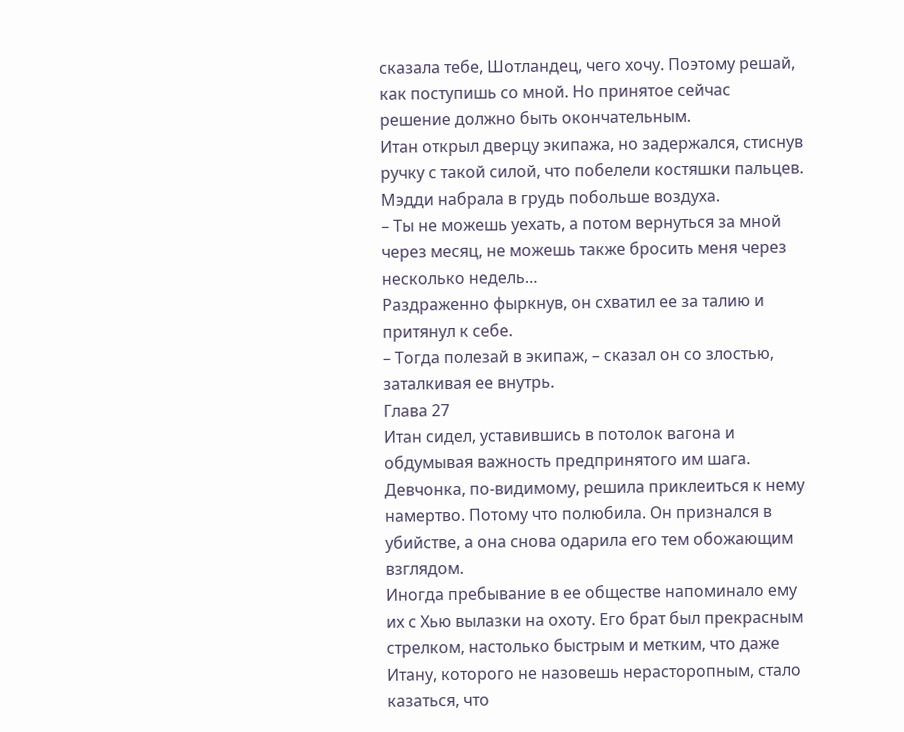сказала тебе, Шотландец, чего хочу. Поэтому решай, как поступишь со мной. Но принятое сейчас решение должно быть окончательным.
Итан открыл дверцу экипажа, но задержался, стиснув ручку с такой силой, что побелели костяшки пальцев.
Мэдди набрала в грудь побольше воздуха.
– Ты не можешь уехать, а потом вернуться за мной через месяц, не можешь также бросить меня через несколько недель…
Раздраженно фыркнув, он схватил ее за талию и притянул к себе.
– Тогда полезай в экипаж, – сказал он со злостью, заталкивая ее внутрь.
Глава 27
Итан сидел, уставившись в потолок вагона и обдумывая важность предпринятого им шага.
Девчонка, по-видимому, решила приклеиться к нему намертво. Потому что полюбила. Он признался в убийстве, а она снова одарила его тем обожающим взглядом.
Иногда пребывание в ее обществе напоминало ему их с Хью вылазки на охоту. Его брат был прекрасным стрелком, настолько быстрым и метким, что даже Итану, которого не назовешь нерасторопным, стало казаться, что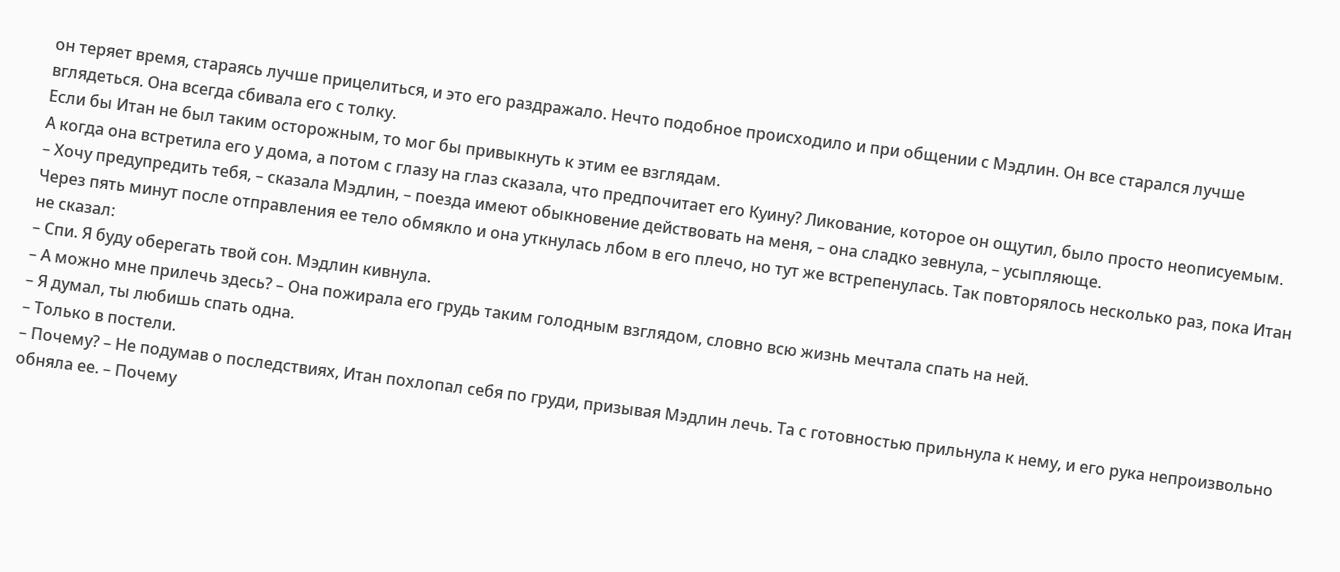он теряет время, стараясь лучше прицелиться, и это его раздражало. Нечто подобное происходило и при общении с Мэдлин. Он все старался лучше вглядеться. Она всегда сбивала его с толку.
Если бы Итан не был таким осторожным, то мог бы привыкнуть к этим ее взглядам.
А когда она встретила его у дома, а потом с глазу на глаз сказала, что предпочитает его Куину? Ликование, которое он ощутил, было просто неописуемым.
– Хочу предупредить тебя, – сказала Мэдлин, – поезда имеют обыкновение действовать на меня, – она сладко зевнула, – усыпляюще.
Через пять минут после отправления ее тело обмякло и она уткнулась лбом в его плечо, но тут же встрепенулась. Так повторялось несколько раз, пока Итан не сказал:
– Спи. Я буду оберегать твой сон. Мэдлин кивнула.
– А можно мне прилечь здесь? – Она пожирала его грудь таким голодным взглядом, словно всю жизнь мечтала спать на ней.
– Я думал, ты любишь спать одна.
– Только в постели.
– Почему? – Не подумав о последствиях, Итан похлопал себя по груди, призывая Мэдлин лечь. Та с готовностью прильнула к нему, и его рука непроизвольно обняла ее. – Почему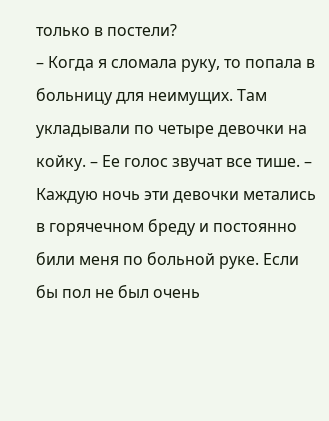только в постели?
– Когда я сломала руку, то попала в больницу для неимущих. Там укладывали по четыре девочки на койку. – Ее голос звучат все тише. – Каждую ночь эти девочки метались в горячечном бреду и постоянно били меня по больной руке. Если бы пол не был очень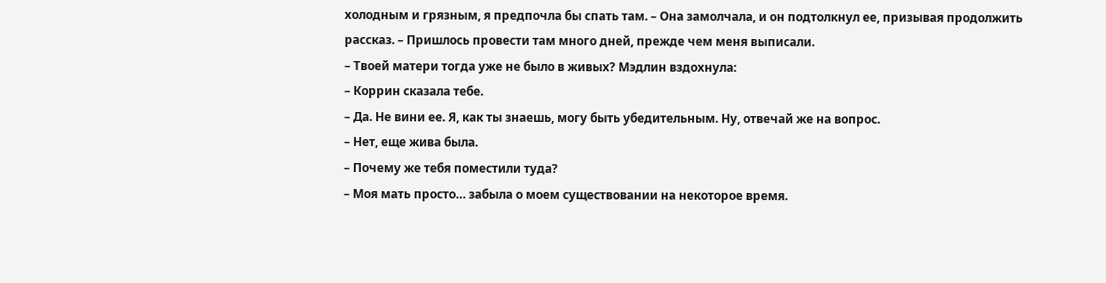холодным и грязным, я предпочла бы спать там. – Она замолчала, и он подтолкнул ее, призывая продолжить рассказ. – Пришлось провести там много дней, прежде чем меня выписали.
– Твоей матери тогда уже не было в живых? Мэдлин вздохнула:
– Коррин сказала тебе.
– Да. Не вини ее. Я, как ты знаешь, могу быть убедительным. Ну, отвечай же на вопрос.
– Нет, еще жива была.
– Почему же тебя поместили туда?
– Моя мать просто… забыла о моем существовании на некоторое время.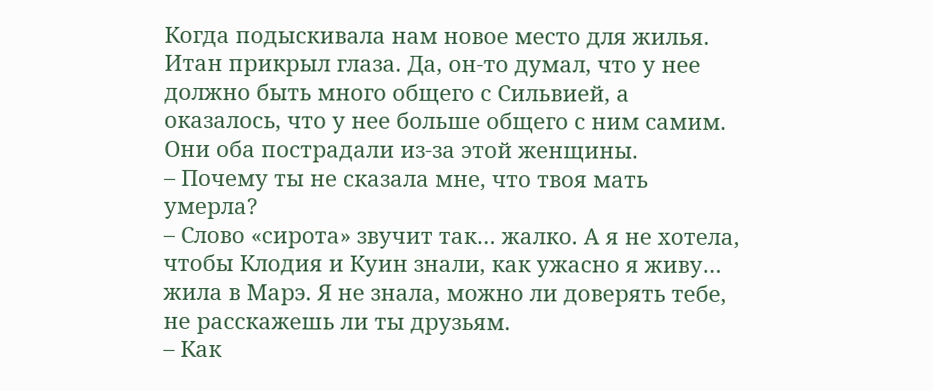Когда подыскивала нам новое место для жилья.
Итан прикрыл глаза. Да, он-то думал, что у нее должно быть много общего с Сильвией, а оказалось, что у нее больше общего с ним самим. Они оба пострадали из-за этой женщины.
– Почему ты не сказала мне, что твоя мать умерла?
– Слово «сирота» звучит так… жалко. А я не хотела, чтобы Клодия и Куин знали, как ужасно я живу… жила в Марэ. Я не знала, можно ли доверять тебе, не расскажешь ли ты друзьям.
– Как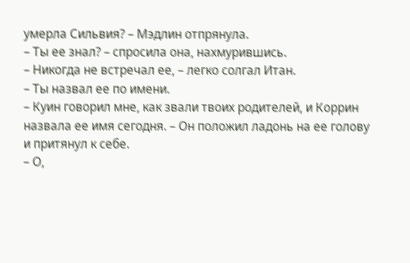умерла Сильвия? – Мэдлин отпрянула.
– Ты ее знал? – спросила она, нахмурившись.
– Никогда не встречал ее, – легко солгал Итан.
– Ты назвал ее по имени.
– Куин говорил мне, как звали твоих родителей, и Коррин назвала ее имя сегодня. – Он положил ладонь на ее голову и притянул к себе.
– О,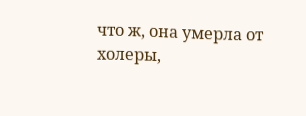что ж, она умерла от холеры,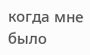когда мне было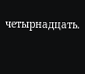четырнадцать.